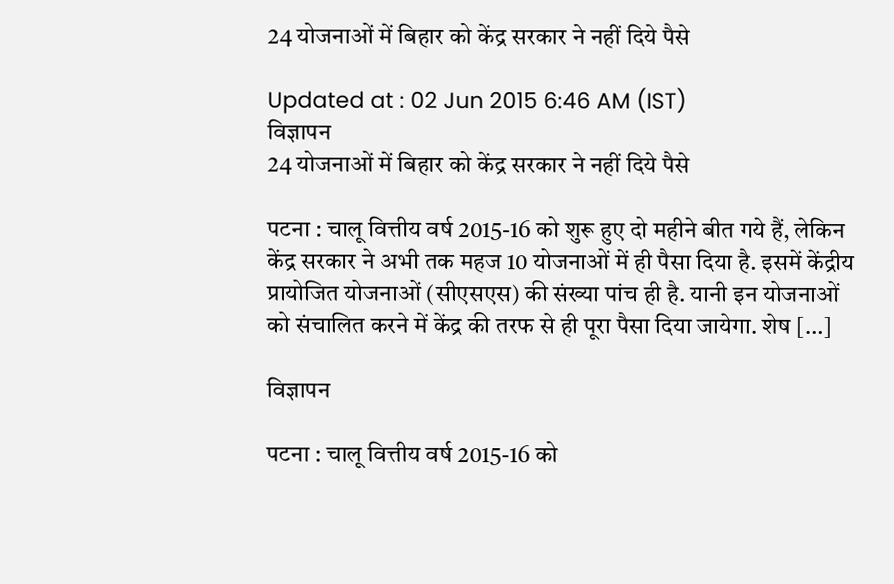24 योजनाओं में बिहार को केंद्र सरकार ने नहीं दिये पैसे

Updated at : 02 Jun 2015 6:46 AM (IST)
विज्ञापन
24 योजनाओं में बिहार को केंद्र सरकार ने नहीं दिये पैसे

पटना : चालू वित्तीय वर्ष 2015-16 को शुरू हुए दो महीने बीत गये हैं, लेकिन केंद्र सरकार ने अभी तक महज 10 योजनाओं में ही पैसा दिया है. इसमें केंद्रीय प्रायोजित योजनाओं (सीएसएस) की संख्या पांच ही है. यानी इन योजनाओं को संचालित करने में केंद्र की तरफ से ही पूरा पैसा दिया जायेगा. शेष […]

विज्ञापन

पटना : चालू वित्तीय वर्ष 2015-16 को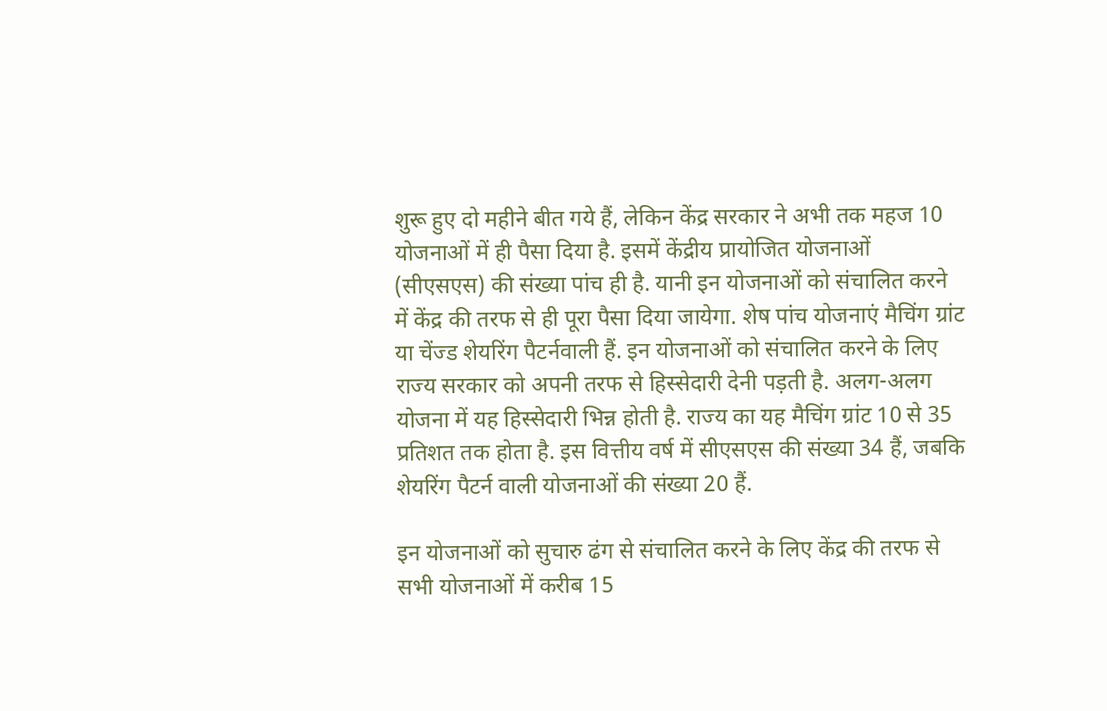शुरू हुए दो महीने बीत गये हैं, लेकिन केंद्र सरकार ने अभी तक महज 10 योजनाओं में ही पैसा दिया है. इसमें केंद्रीय प्रायोजित योजनाओं (सीएसएस) की संख्या पांच ही है. यानी इन योजनाओं को संचालित करने में केंद्र की तरफ से ही पूरा पैसा दिया जायेगा. शेष पांच योजनाएं मैचिंग ग्रांट या चेंज्ड शेयरिंग पैटर्नवाली हैं. इन योजनाओं को संचालित करने के लिए राज्य सरकार को अपनी तरफ से हिस्सेदारी देनी पड़ती है. अलग-अलग योजना में यह हिस्सेदारी भिन्न होती है. राज्य का यह मैचिंग ग्रांट 10 से 35 प्रतिशत तक होता है. इस वित्तीय वर्ष में सीएसएस की संख्या 34 हैं, जबकि शेयरिंग पैटर्न वाली योजनाओं की संख्या 20 हैं.

इन योजनाओं को सुचारु ढंग से संचालित करने के लिए केंद्र की तरफ से सभी योजनाओं में करीब 15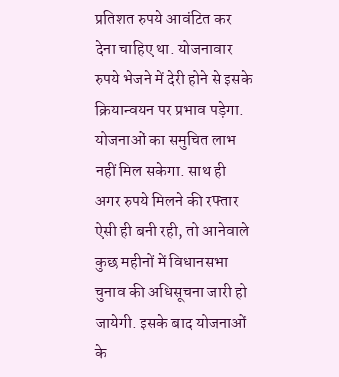प्रतिशत रुपये आवंटित कर देना चाहिए था. योजनावार रुपये भेजने में देरी होने से इसके क्रियान्वयन पर प्रभाव पड़ेगा. योजनाओं का समुचित लाभ नहीं मिल सकेगा. साथ ही अगर रुपये मिलने की रफ्तार ऐसी ही बनी रही, तो आनेवाले कुछ महीनों में विधानसभा चुनाव की अधिसूचना जारी हो जायेगी. इसके बाद योजनाओं के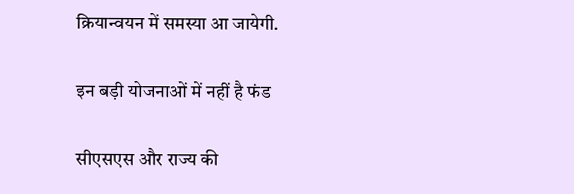क्रियान्वयन में समस्या आ जायेगी.

इन बड़ी योजनाओं में नहीं है फंड

सीएसएस और राज्य की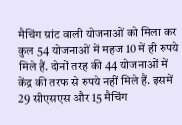मैचिंग ग्रांट वाली योजनाओं को मिला कर कुल 54 योजनाओं में महज 10 में ही रुपये मिले हैं. दोनों तरह की 44 योजनाओं में केंद्र की तरफ से रुपये नहीं मिले हैं. इसमें 29 सीएसएस और 15 मैचिंग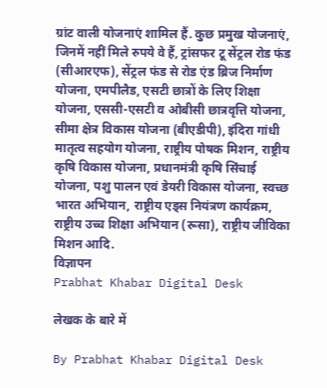ग्रांट वाली योजनाएं शामिल हैं. कुछ प्रमुख योजनाएं, जिनमें नहीं मिले रुपये वे हैं, ट्रांसफर टू सेंट्रल रोड फंड (सीआरएफ), सेंट्रल फंड से रोड एंड ब्रिज निर्माण योजना, एमपीलैड, एसटी छात्रों के लिए शिक्षा योजना, एससी-एसटी व ओबीसी छात्रवृत्ति योजना, सीमा क्षेत्र विकास योजना (बीएडीपी), इंदिरा गांधी मातृत्व सहयोग योजना, राष्ट्रीय पोषक मिशन, राष्ट्रीय कृषि विकास योजना, प्रधानमंत्री कृषि सिंचाई योजना, पशु पालन एवं डेयरी विकास योजना, स्वच्छ भारत अभियान, राष्ट्रीय एड्स नियंत्रण कार्यक्रम, राष्ट्रीय उच्च शिक्षा अभियान (रूसा), राष्ट्रीय जीविका मिशन आदि.
विज्ञापन
Prabhat Khabar Digital Desk

लेखक के बारे में

By Prabhat Khabar Digital Desk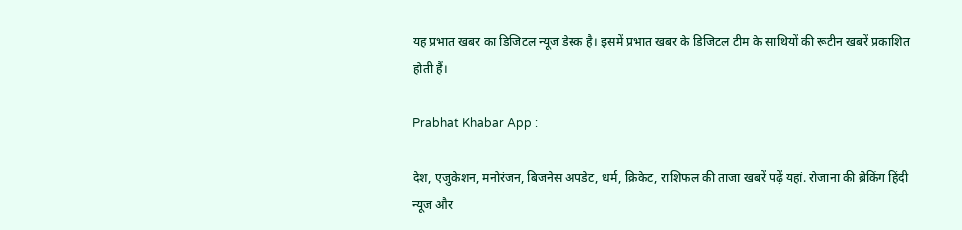यह प्रभात खबर का डिजिटल न्यूज डेस्क है। इसमें प्रभात खबर के डिजिटल टीम के साथियों की रूटीन खबरें प्रकाशित होती हैं।

Prabhat Khabar App :

देश, एजुकेशन, मनोरंजन, बिजनेस अपडेट, धर्म, क्रिकेट, राशिफल की ताजा खबरें पढ़ें यहां. रोजाना की ब्रेकिंग हिंदी न्यूज और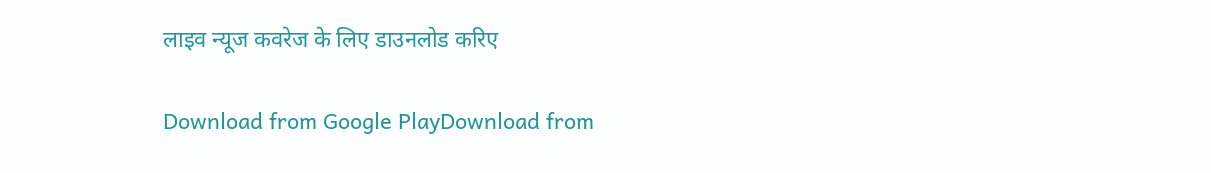लाइव न्यूज कवरेज के लिए डाउनलोड करिए

Download from Google PlayDownload from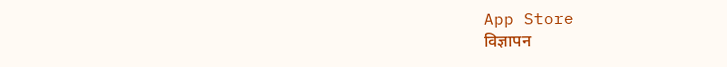App Store
विज्ञापन